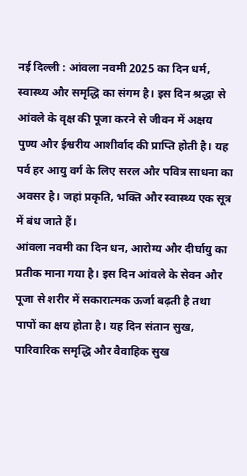नई दिल्ली : आंवला नवमी 2025 का दिन धर्म, स्वास्थ्य और समृद्धि का संगम है। इस दिन श्रद्धा से आंवले के वृक्ष की पूजा करने से जीवन में अक्षय पुण्य और ईश्वरीय आशीर्वाद की प्राप्ति होती है। यह पर्व हर आयु वर्ग के लिए सरल और पवित्र साधना का अवसर है। जहां प्रकृति, भक्ति और स्वास्थ्य एक सूत्र में बंध जाते हैं।
आंवला नवमी का दिन धन, आरोग्य और दीर्घायु का प्रतीक माना गया है। इस दिन आंवले के सेवन और पूजा से शरीर में सकारात्मक ऊर्जा बढ़ती है तथा पापों का क्षय होता है। यह दिन संतान सुख, पारिवारिक समृद्धि और वैवाहिक सुख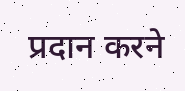प्रदान करने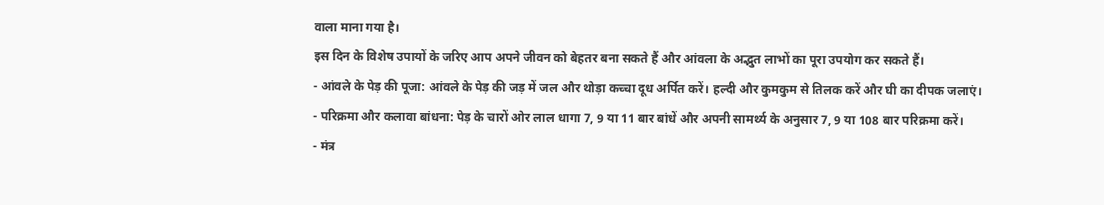वाला माना गया है।
इस दिन के विशेष उपायों के जरिए आप अपने जीवन को बेहतर बना सकते हैं और आंवला के अद्भुत लाभों का पूरा उपयोग कर सकते हैं।
- आंवले के पेड़ की पूजा: आंवले के पेड़ की जड़ में जल और थोड़ा कच्चा दूध अर्पित करें। हल्दी और कुमकुम से तिलक करें और घी का दीपक जलाएं।
- परिक्रमा और कलावा बांधना: पेड़ के चारों ओर लाल धागा 7, 9 या 11 बार बांधें और अपनी सामर्थ्य के अनुसार 7, 9 या 108 बार परिक्रमा करें।
- मंत्र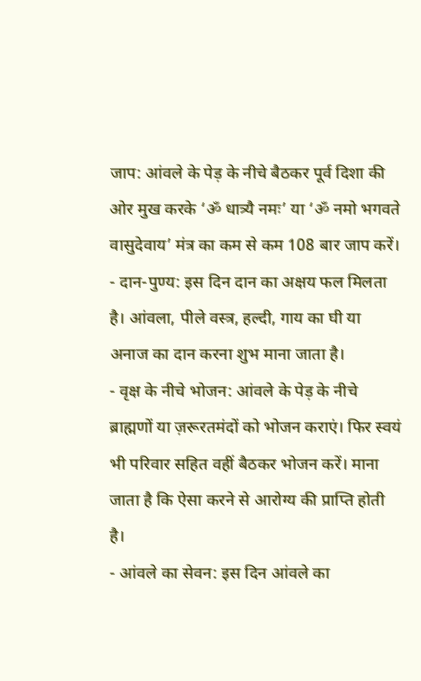जाप: आंवले के पेड़ के नीचे बैठकर पूर्व दिशा की ओर मुख करके ‘ॐ धात्र्यै नमः’ या ‘ॐ नमो भगवते वासुदेवाय’ मंत्र का कम से कम 108 बार जाप करें।
- दान-पुण्य: इस दिन दान का अक्षय फल मिलता है। आंवला, पीले वस्त्र, हल्दी, गाय का घी या अनाज का दान करना शुभ माना जाता है।
- वृक्ष के नीचे भोजन: आंवले के पेड़ के नीचे ब्राह्मणों या ज़रूरतमंदों को भोजन कराएं। फिर स्वयं भी परिवार सहित वहीं बैठकर भोजन करें। माना जाता है कि ऐसा करने से आरोग्य की प्राप्ति होती है।
- आंवले का सेवन: इस दिन आंवले का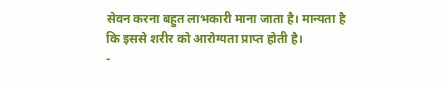सेवन करना बहुत लाभकारी माना जाता है। मान्यता है कि इससे शरीर को आरोग्यता प्राप्त होती है।
-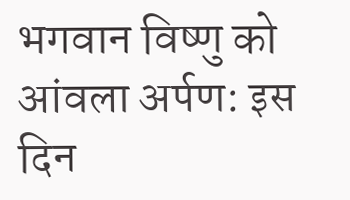भगवान विष्णु को आंवला अर्पण: इस दिन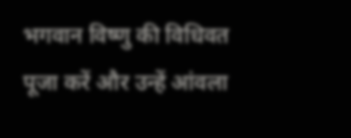भगवान विष्णु की विधिवत पूजा करें और उन्हें आंवला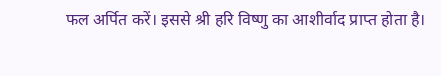फल अर्पित करें। इससे श्री हरि विष्णु का आशीर्वाद प्राप्त होता है।